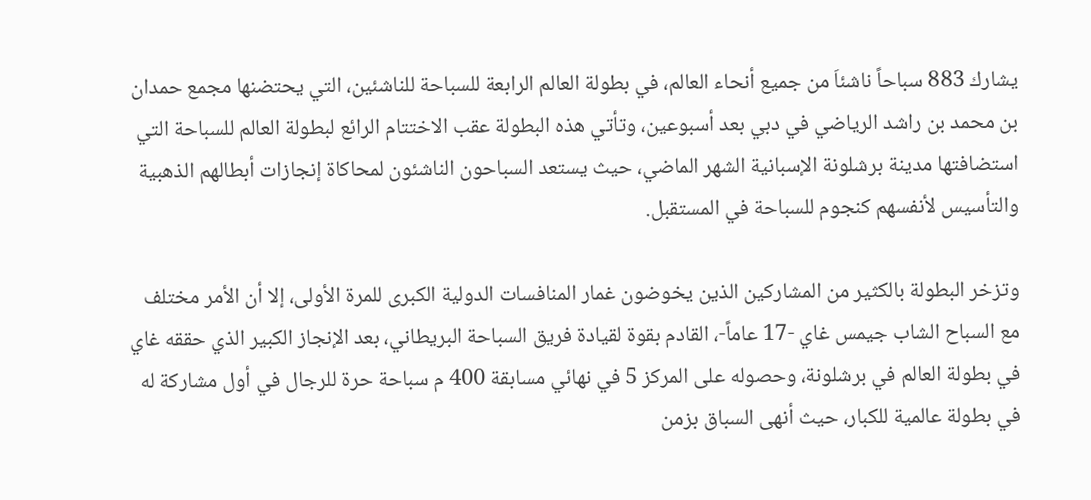يشارك 883 سباحاً ناشئاَ من جميع أنحاء العالم، في بطولة العالم الرابعة للسباحة للناشئين، التي يحتضنها مجمع حمدان بن محمد بن راشد الرياضي في دبي بعد أسبوعين، وتأتي هذه البطولة عقب الاختتام الرائع لبطولة العالم للسباحة التي استضافتها مدينة برشلونة الإسبانية الشهر الماضي، حيث يستعد السباحون الناشئون لمحاكاة إنجازات أبطالهم الذهبية والتأسيس لأنفسهم كنجوم للسباحة في المستقبل.

وتزخر البطولة بالكثير من المشاركين الذين يخوضون غمار المنافسات الدولية الكبرى للمرة الأولى، إلا أن الأمر مختلف مع السباح الشاب جيمس غاي -17 عاماً-، القادم بقوة لقيادة فريق السباحة البريطاني، بعد الإنجاز الكبير الذي حققه غاي في بطولة العالم في برشلونة، وحصوله على المركز 5 في نهائي مسابقة 400 م سباحة حرة للرجال في أول مشاركة له في بطولة عالمية للكبار، حيث أنهى السباق بزمن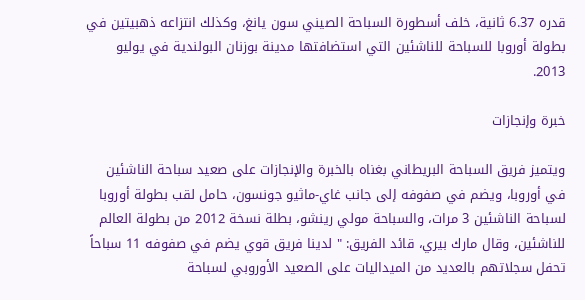قدره 6.37 ثانية، خلف أسطورة السباحة الصيني سون يانغ، وكذلك انتزاعه ذهبيتين في بطولة أوروبا للسباحة للناشئين التي استضافتها مدينة بوزنان البولندية في يوليو 2013.

خبرة وإنجازات

ويتميز فريق السباحة البريطاني بغناه بالخبرة والإنجازات على صعيد سباحة الناشئين في أوروبا، ويضم في صفوفه إلى جانب غاي-ماثيو جونسون، حامل لقب بطولة أوروبا لسباحة الناشئين 3 مرات، والسباحة مولي رينشو، بطلة نسخة 2012 من بطولة العالم للناشئين، وقال مارك بيري، قائد الفريق: " لدينا فريق قوي يضم في صفوفه 11 سباحاً تحفل سجلاتهم بالعديد من الميداليات على الصعيد الأوروبي لسباحة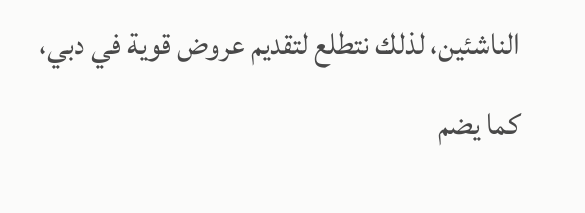الناشئين، لذلك نتطلع لتقديم عروض قوية في دبي، كما يضم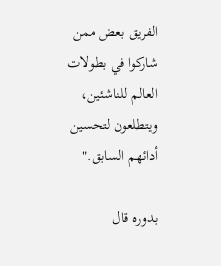الفريق بعض ممن شاركوا في بطولات العالم للناشئين، ويتطلعون لتحسين أدائهم السابق."

بدوره قال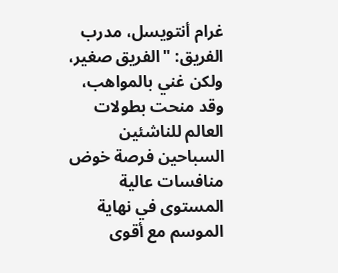غرام أنتويسل، مدرب الفريق: "الفريق صغير، ولكن غني بالمواهب، وقد منحت بطولات العالم للناشئين السباحين فرصة خوض منافسات عالية المستوى في نهاية الموسم مع أقوى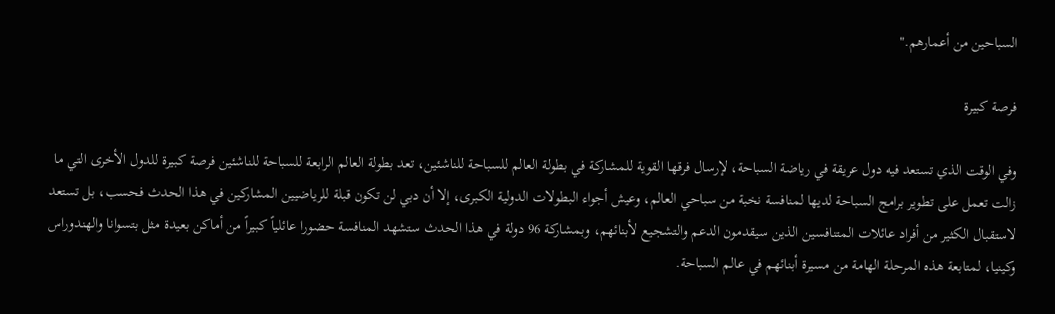السباحين من أعمارهم."

فرصة كبيرة

وفي الوقت الذي تستعد فيه دول عريقة في رياضة السباحة، لإرسال فرقها القوية للمشاركة في بطولة العالم للسباحة للناشئين، تعد بطولة العالم الرابعة للسباحة للناشئين فرصة كبيرة للدول الأخرى التي ما زالت تعمل على تطوير برامج السباحة لديها لمنافسة نخبة من سباحي العالم، وعيش أجواء البطولات الدولية الكبرى، إلا أن دبي لن تكون قبلة للرياضيين المشاركين في هذا الحدث فحسب، بل تستعد لاستقبال الكثير من أفراد عائلات المتنافسين الذين سيقدمون الدعم والتشجيع لأبنائهم، وبمشاركة 96 دولة في هذا الحدث ستشهد المنافسة حضورا عائلياً كبيراً من أماكن بعيدة مثل بتسوانا والهندوراس وكينيا، لمتابعة هذه المرحلة الهامة من مسيرة أبنائهم في عالم السباحة.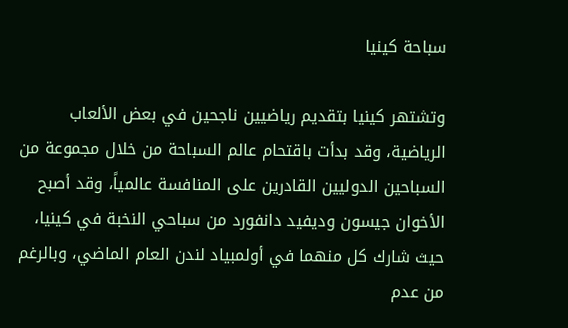سباحة كينيا

وتشتهر كينيا بتقديم رياضيين ناجحين في بعض الألعاب الرياضية، وقد بدأت باقتحام عالم السباحة من خلال مجموعة من السباحين الدوليين القادرين على المنافسة عالمياً، وقد أصبح الأخوان جيسون وديفيد دانفورد من سباحي النخبة في كينيا، حيث شارك كل منهما في أولمبياد لندن العام الماضي، وبالرغم من عدم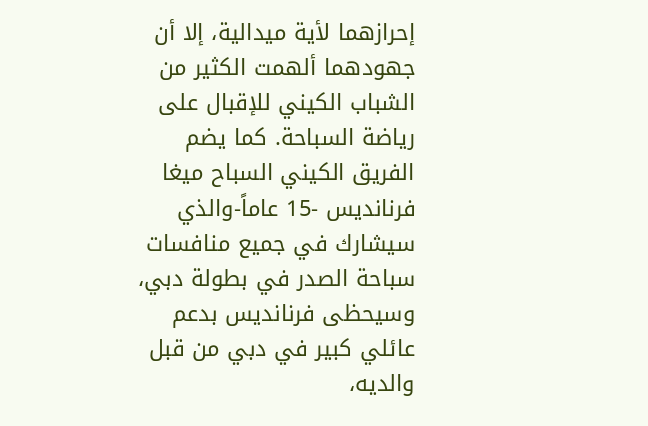إحرازهما لأية ميدالية، إلا أن جهودهما ألهمت الكثير من الشباب الكيني للإقبال على رياضة السباحة. كما يضم الفريق الكيني السباح ميغا فرنانديس -15 عاماً-والذي سيشارك في جميع منافسات سباحة الصدر في بطولة دبي، وسيحظى فرنانديس بدعم عائلي كبير في دبي من قبل والديه،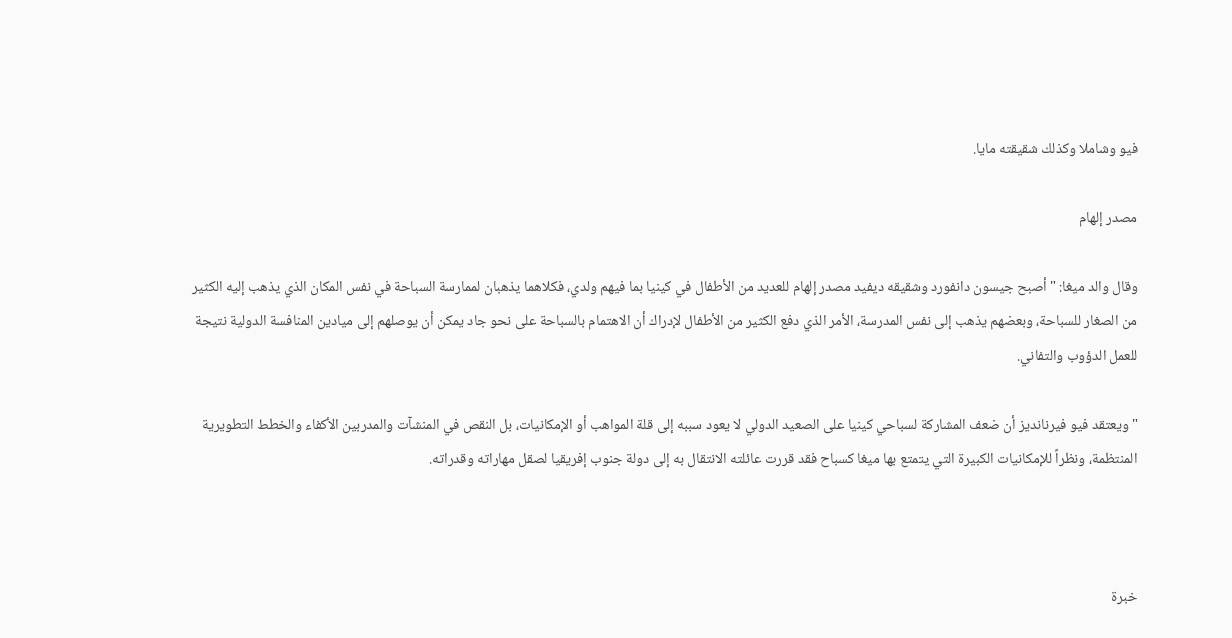فيو وشاملا وكذلك شقيقته مايا.

مصدر إلهام

وقال والد ميغا: "أصبح جيسون دانفورد وشقيقه ديفيد مصدر إلهام للعديد من الأطفال في كينيا بما فيهم ولدي، فكلاهما يذهبان لممارسة السباحة في نفس المكان الذي يذهب إليه الكثير من الصغار للسباحة، وبعضهم يذهب إلى نفس المدرسة، الأمر الذي دفع الكثير من الأطفال لإدراك أن الاهتمام بالسباحة على نحو جاد يمكن أن يوصلهم إلى ميادين المنافسة الدولية نتيجة للعمل الدؤوب والتفاني.

" ويعتقد فيو فيرنانديز أن ضعف المشاركة لسباحي كينيا على الصعيد الدولي لا يعود سببه إلى قلة المواهب أو الإمكانيات، بل النقص في المنشآت والمدربين الأكفاء والخطط التطويرية المنتظمة، ونظراً للإمكانيات الكبيرة التي يتمتع بها ميغا كسباح فقد قررت عائلته الانتقال به إلى دولة جنوب إفريقيا لصقل مهاراته وقدراته.



خبرة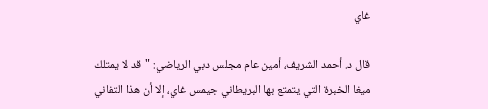غاي

قال د. أحمد الشريف، أمين عام مجلس دبي الرياضي: "قد لا يمتلك ميغا الخبرة التي يتمتع بها البريطاني جيمس غاي، إلا أن هذا التفاني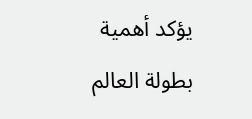يؤكد أهمية بطولة العالم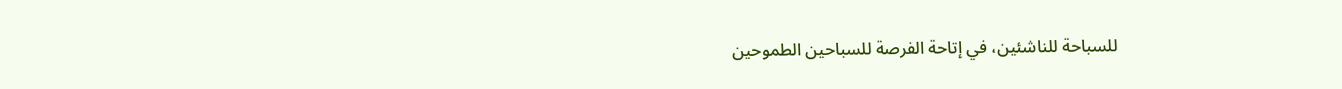للسباحة للناشئين، في إتاحة الفرصة للسباحين الطموحين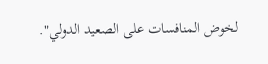لخوض المنافسات على الصعيد الدولي".